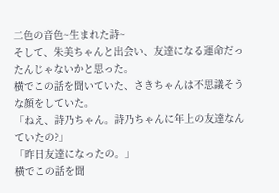二色の音色~生まれた詩~
そして、朱美ちゃんと出会い、友達になる運命だったんじゃないかと思った。
横でこの話を聞いていた、さきちゃんは不思議そうな顔をしていた。
「ねえ、詩乃ちゃん。詩乃ちゃんに年上の友達なんていたの?」
「昨日友達になったの。」
横でこの話を聞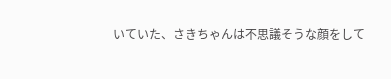いていた、さきちゃんは不思議そうな顔をして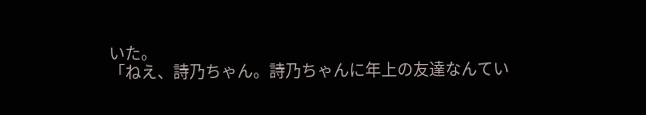いた。
「ねえ、詩乃ちゃん。詩乃ちゃんに年上の友達なんてい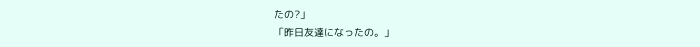たの?」
「昨日友達になったの。」